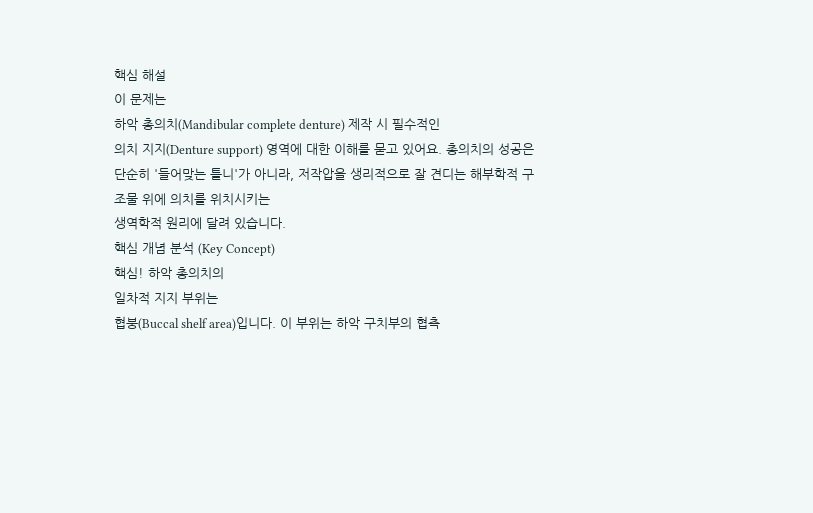핵심 해설
이 문제는
하악 총의치(Mandibular complete denture) 제작 시 필수적인
의치 지지(Denture support) 영역에 대한 이해를 묻고 있어요. 총의치의 성공은 단순히 '들어맞는 틀니'가 아니라, 저작압을 생리적으로 잘 견디는 해부학적 구조물 위에 의치를 위치시키는
생역학적 원리에 달려 있습니다.
핵심 개념 분석 (Key Concept)
핵심! 하악 총의치의
일차적 지지 부위는
협붕(Buccal shelf area)입니다. 이 부위는 하악 구치부의 협측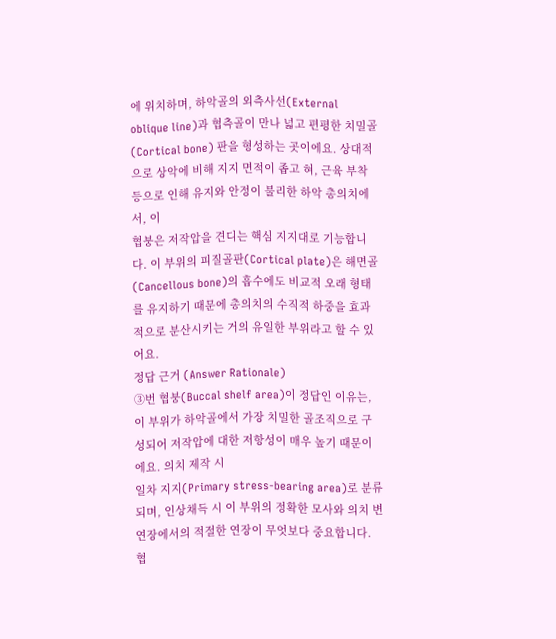에 위치하며, 하악골의 외측사선(External oblique line)과 협측골이 만나 넓고 편평한 치밀골(Cortical bone) 판을 형성하는 곳이에요. 상대적으로 상악에 비해 지지 면적이 좁고 혀, 근육 부착 등으로 인해 유지와 안정이 불리한 하악 총의치에서, 이
협붕은 저작압을 견디는 핵심 지지대로 기능합니다. 이 부위의 피질골판(Cortical plate)은 해면골(Cancellous bone)의 흡수에도 비교적 오래 형태를 유지하기 때문에 총의치의 수직적 하중을 효과적으로 분산시키는 거의 유일한 부위라고 할 수 있어요.
정답 근거 (Answer Rationale)
③번 협붕(Buccal shelf area)이 정답인 이유는, 이 부위가 하악골에서 가장 치밀한 골조직으로 구성되어 저작압에 대한 저항성이 매우 높기 때문이에요. 의치 제작 시
일차 지지(Primary stress-bearing area)로 분류되며, 인상채득 시 이 부위의 정확한 모사와 의치 변연장에서의 적절한 연장이 무엇보다 중요합니다. 협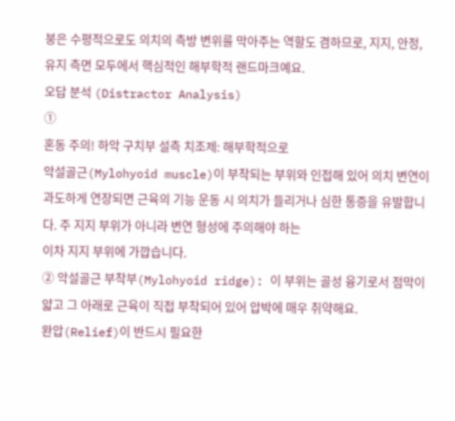붕은 수평적으로도 의치의 측방 변위를 막아주는 역할도 겸하므로, 지지, 안정, 유지 측면 모두에서 핵심적인 해부학적 랜드마크예요.
오답 분석 (Distractor Analysis)
①
혼동 주의! 하악 구치부 설측 치조제: 해부학적으로
악설골근(Mylohyoid muscle)이 부착되는 부위와 인접해 있어 의치 변연이 과도하게 연장되면 근육의 기능 운동 시 의치가 들리거나 심한 통증을 유발합니다. 주 지지 부위가 아니라 변연 형성에 주의해야 하는
이차 지지 부위에 가깝습니다.
② 악설골근 부착부(Mylohyoid ridge): 이 부위는 골성 융기로서 점막이 얇고 그 아래로 근육이 직접 부착되어 있어 압박에 매우 취약해요.
완압(Relief)이 반드시 필요한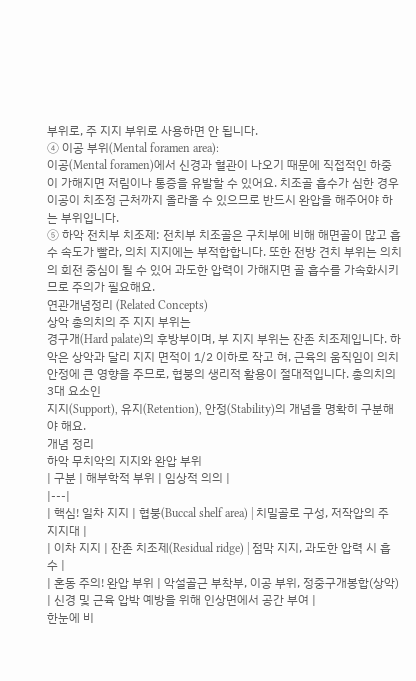부위로, 주 지지 부위로 사용하면 안 됩니다.
④ 이공 부위(Mental foramen area):
이공(Mental foramen)에서 신경과 혈관이 나오기 때문에 직접적인 하중이 가해지면 저림이나 통증을 유발할 수 있어요. 치조골 흡수가 심한 경우 이공이 치조정 근처까지 올라올 수 있으므로 반드시 완압을 해주어야 하는 부위입니다.
⑤ 하악 전치부 치조제: 전치부 치조골은 구치부에 비해 해면골이 많고 흡수 속도가 빨라, 의치 지지에는 부적합합니다. 또한 전방 견치 부위는 의치의 회전 중심이 될 수 있어 과도한 압력이 가해지면 골 흡수를 가속화시키므로 주의가 필요해요.
연관개념정리 (Related Concepts)
상악 총의치의 주 지지 부위는
경구개(Hard palate)의 후방부이며, 부 지지 부위는 잔존 치조제입니다. 하악은 상악과 달리 지지 면적이 1/2 이하로 작고 혀, 근육의 움직임이 의치 안정에 큰 영향을 주므로, 협붕의 생리적 활용이 절대적입니다. 총의치의 3대 요소인
지지(Support), 유지(Retention), 안정(Stability)의 개념을 명확히 구분해야 해요.
개념 정리
하악 무치악의 지지와 완압 부위
| 구분 | 해부학적 부위 | 임상적 의의 |
|---|
| 핵심! 일차 지지 | 협붕(Buccal shelf area) | 치밀골로 구성, 저작압의 주 지지대 |
| 이차 지지 | 잔존 치조제(Residual ridge) | 점막 지지, 과도한 압력 시 흡수 |
| 혼동 주의! 완압 부위 | 악설골근 부착부, 이공 부위, 정중구개봉합(상악) | 신경 및 근육 압박 예방을 위해 인상면에서 공간 부여 |
한눈에 비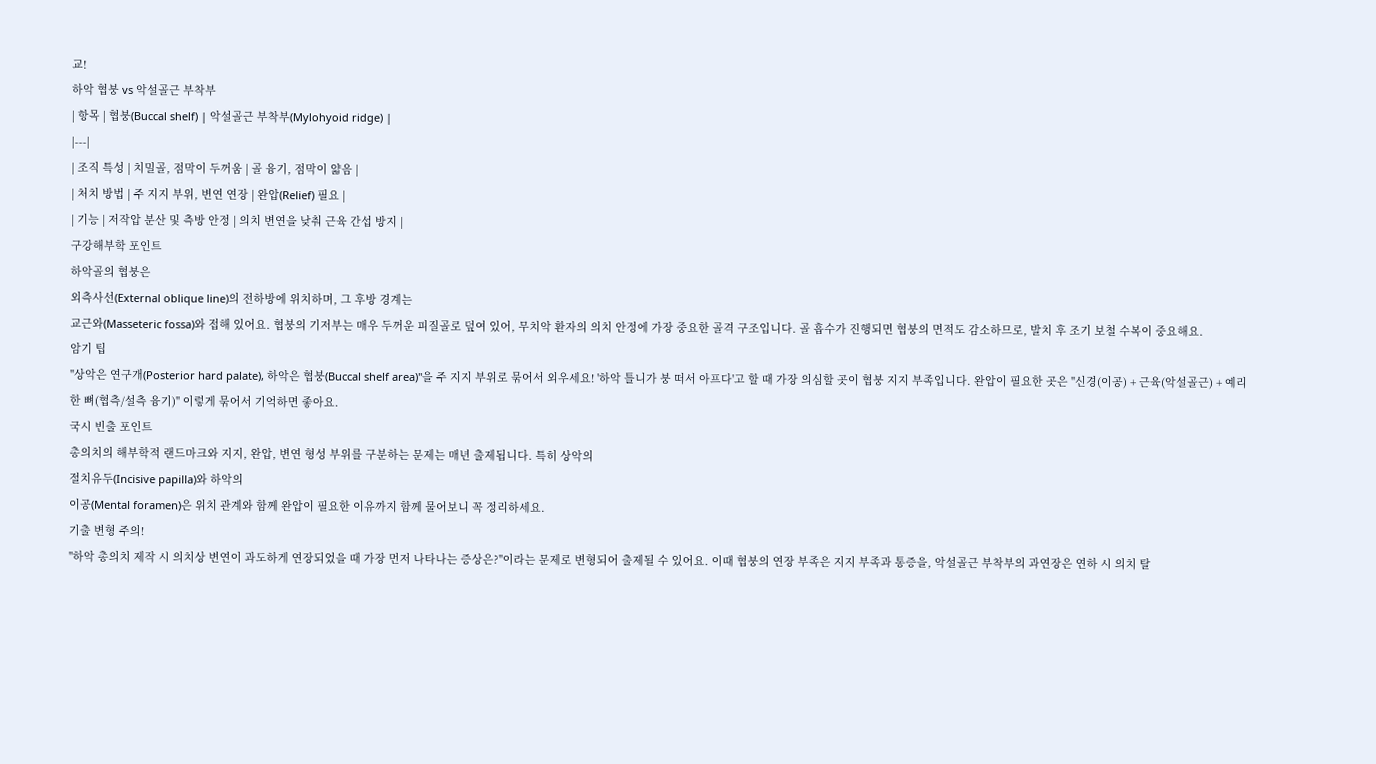교!
하악 협붕 vs 악설골근 부착부
| 항목 | 협붕(Buccal shelf) | 악설골근 부착부(Mylohyoid ridge) |
|---|
| 조직 특성 | 치밀골, 점막이 두꺼움 | 골 융기, 점막이 얇음 |
| 처치 방법 | 주 지지 부위, 변연 연장 | 완압(Relief) 필요 |
| 기능 | 저작압 분산 및 측방 안정 | 의치 변연을 낮춰 근육 간섭 방지 |
구강해부학 포인트
하악골의 협붕은
외측사선(External oblique line)의 전하방에 위치하며, 그 후방 경계는
교근와(Masseteric fossa)와 접해 있어요. 협붕의 기저부는 매우 두꺼운 피질골로 덮여 있어, 무치악 환자의 의치 안정에 가장 중요한 골격 구조입니다. 골 흡수가 진행되면 협붕의 면적도 감소하므로, 발치 후 조기 보철 수복이 중요해요.
암기 팁
"상악은 연구개(Posterior hard palate), 하악은 협붕(Buccal shelf area)"을 주 지지 부위로 묶어서 외우세요! '하악 틀니가 붕 떠서 아프다'고 할 때 가장 의심할 곳이 협붕 지지 부족입니다. 완압이 필요한 곳은 "신경(이공) + 근육(악설골근) + 예리한 뼈(협측/설측 융기)" 이렇게 묶어서 기억하면 좋아요.
국시 빈출 포인트
총의치의 해부학적 랜드마크와 지지, 완압, 변연 형성 부위를 구분하는 문제는 매년 출제됩니다. 특히 상악의
절치유두(Incisive papilla)와 하악의
이공(Mental foramen)은 위치 관계와 함께 완압이 필요한 이유까지 함께 물어보니 꼭 정리하세요.
기출 변형 주의!
"하악 총의치 제작 시 의치상 변연이 과도하게 연장되었을 때 가장 먼저 나타나는 증상은?"이라는 문제로 변형되어 출제될 수 있어요. 이때 협붕의 연장 부족은 지지 부족과 통증을, 악설골근 부착부의 과연장은 연하 시 의치 탈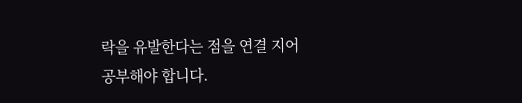락을 유발한다는 점을 연결 지어 공부해야 합니다.